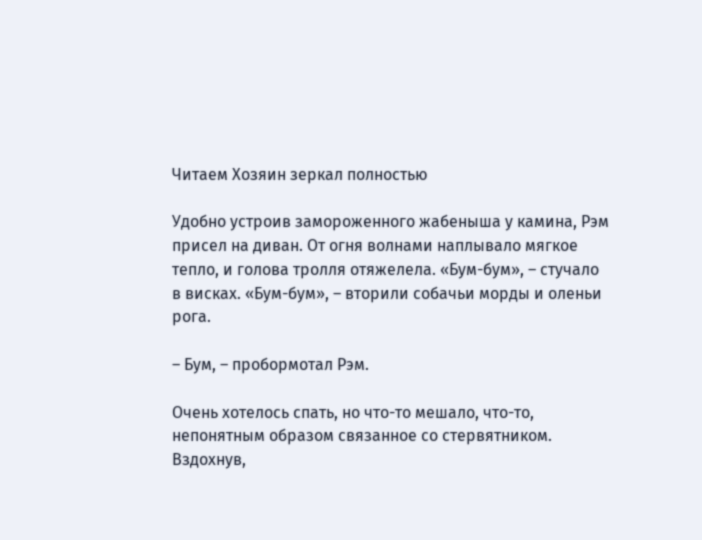Читаем Хозяин зеркал полностью

Удобно устроив замороженного жабеныша у камина, Рэм присел на диван. От огня волнами наплывало мягкое тепло, и голова тролля отяжелела. «Бум-бум», – стучало в висках. «Бум-бум», – вторили собачьи морды и оленьи рога.

– Бум, – пробормотал Рэм.

Очень хотелось спать, но что-то мешало, что-то, непонятным образом связанное со стервятником. Вздохнув,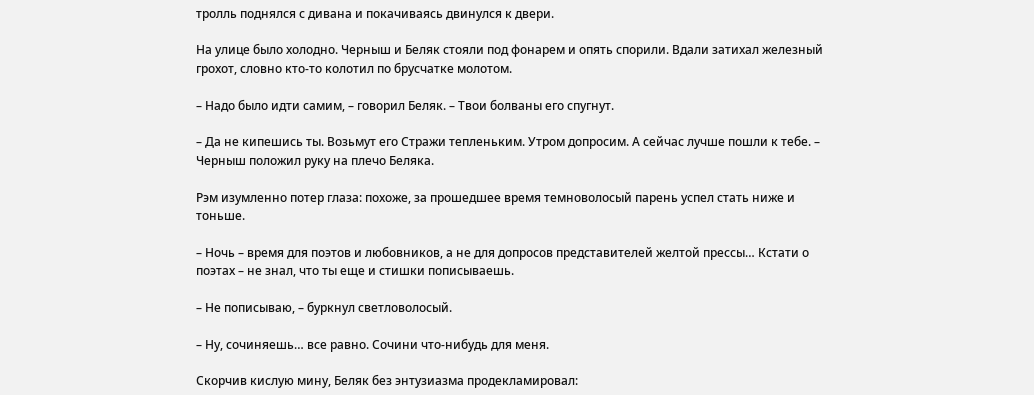тролль поднялся с дивана и покачиваясь двинулся к двери.

На улице было холодно. Черныш и Беляк стояли под фонарем и опять спорили. Вдали затихал железный грохот, словно кто-то колотил по брусчатке молотом.

– Надо было идти самим, – говорил Беляк. – Твои болваны его спугнут.

– Да не кипешись ты. Возьмут его Стражи тепленьким. Утром допросим. А сейчас лучше пошли к тебе. – Черныш положил руку на плечо Беляка.

Рэм изумленно потер глаза: похоже, за прошедшее время темноволосый парень успел стать ниже и тоньше.

– Ночь – время для поэтов и любовников, а не для допросов представителей желтой прессы… Кстати о поэтах – не знал, что ты еще и стишки пописываешь.

– Не пописываю, – буркнул светловолосый.

– Ну, сочиняешь… все равно. Сочини что-нибудь для меня.

Скорчив кислую мину, Беляк без энтузиазма продекламировал: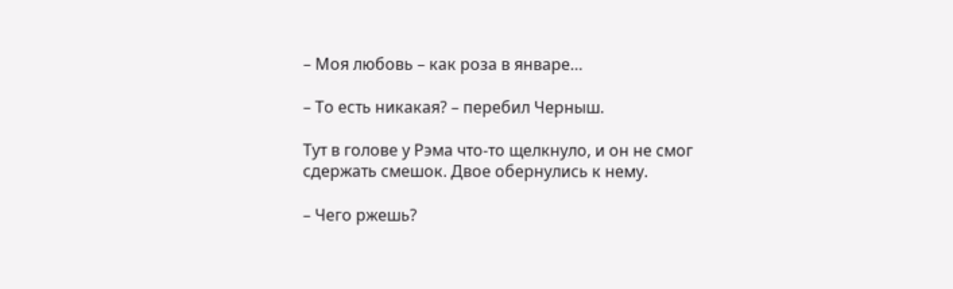– Моя любовь – как роза в январе…

– То есть никакая? – перебил Черныш.

Тут в голове у Рэма что-то щелкнуло, и он не смог сдержать смешок. Двое обернулись к нему.

– Чего ржешь?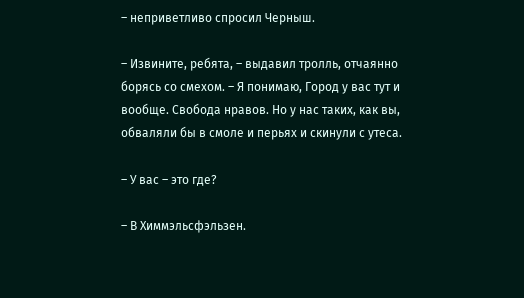– неприветливо спросил Черныш.

– Извините, ребята, – выдавил тролль, отчаянно борясь со смехом. – Я понимаю, Город у вас тут и вообще. Свобода нравов. Но у нас таких, как вы, обваляли бы в смоле и перьях и скинули с утеса.

– У вас – это где?

– В Химмэльсфэльзен.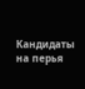Кандидаты на перья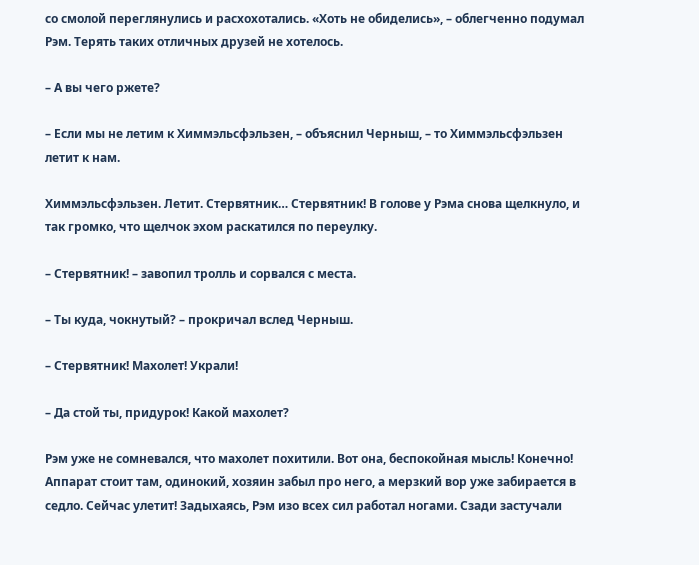со смолой переглянулись и расхохотались. «Хоть не обиделись», – облегченно подумал Рэм. Терять таких отличных друзей не хотелось.

– А вы чего ржете?

– Если мы не летим к Химмэльсфэльзен, – объяснил Черныш, – то Химмэльсфэльзен летит к нам.

Химмэльсфэльзен. Летит. Стервятник… Стервятник! В голове у Рэма снова щелкнуло, и так громко, что щелчок эхом раскатился по переулку.

– Стервятник! – завопил тролль и сорвался с места.

– Ты куда, чокнутый? – прокричал вслед Черныш.

– Стервятник! Махолет! Украли!

– Да стой ты, придурок! Какой махолет?

Рэм уже не сомневался, что махолет похитили. Вот она, беспокойная мысль! Конечно! Аппарат стоит там, одинокий, хозяин забыл про него, а мерзкий вор уже забирается в седло. Сейчас улетит! Задыхаясь, Рэм изо всех сил работал ногами. Сзади застучали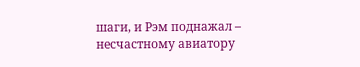шаги, и Рэм поднажал – несчастному авиатору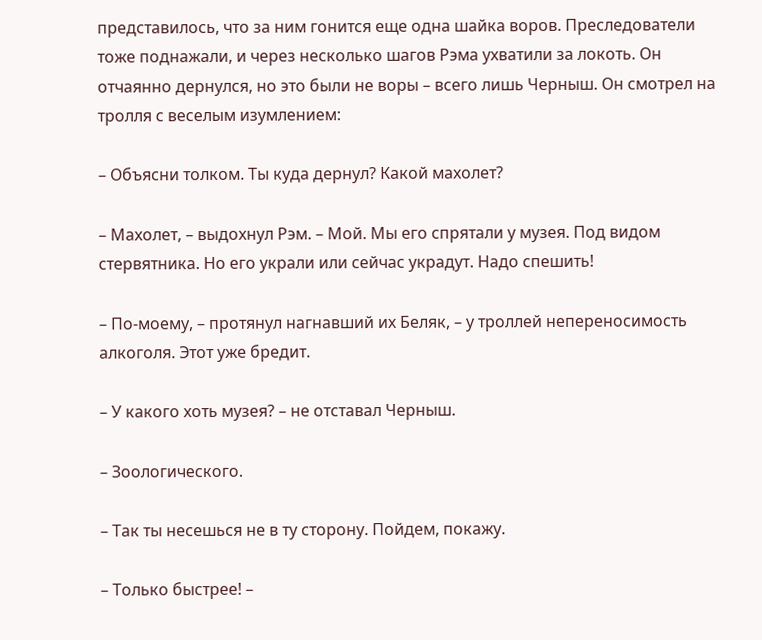представилось, что за ним гонится еще одна шайка воров. Преследователи тоже поднажали, и через несколько шагов Рэма ухватили за локоть. Он отчаянно дернулся, но это были не воры – всего лишь Черныш. Он смотрел на тролля с веселым изумлением:

– Объясни толком. Ты куда дернул? Какой махолет?

– Махолет, – выдохнул Рэм. – Мой. Мы его спрятали у музея. Под видом стервятника. Но его украли или сейчас украдут. Надо спешить!

– По-моему, – протянул нагнавший их Беляк, – у троллей непереносимость алкоголя. Этот уже бредит.

– У какого хоть музея? – не отставал Черныш.

– Зоологического.

– Так ты несешься не в ту сторону. Пойдем, покажу.

– Только быстрее! –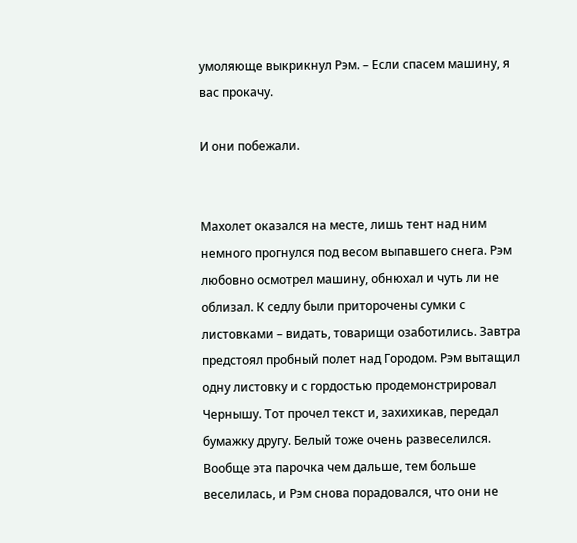умоляюще выкрикнул Рэм. – Если спасем машину, я вас прокачу.

И они побежали.


Махолет оказался на месте, лишь тент над ним немного прогнулся под весом выпавшего снега. Рэм любовно осмотрел машину, обнюхал и чуть ли не облизал. К седлу были приторочены сумки с листовками – видать, товарищи озаботились. Завтра предстоял пробный полет над Городом. Рэм вытащил одну листовку и с гордостью продемонстрировал Чернышу. Тот прочел текст и, захихикав, передал бумажку другу. Белый тоже очень развеселился. Вообще эта парочка чем дальше, тем больше веселилась, и Рэм снова порадовался, что они не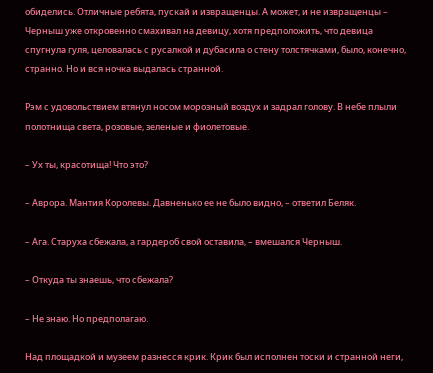обиделись. Отличные ребята, пускай и извращенцы. А может, и не извращенцы – Черныш уже откровенно смахивал на девицу, хотя предположить, что девица спугнула гуля, целовалась с русалкой и дубасила о стену толстячками, было, конечно, странно. Но и вся ночка выдалась странной.

Рэм с удовольствием втянул носом морозный воздух и задрал голову. В небе плыли полотнища света, розовые, зеленые и фиолетовые.

– Ух ты, красотища! Что это?

– Аврора. Мантия Королевы. Давненько ее не было видно, – ответил Беляк.

– Ага. Старуха сбежала, а гардероб свой оставила, – вмешался Черныш.

– Откуда ты знаешь, что сбежала?

– Не знаю. Но предполагаю.

Над площадкой и музеем разнесся крик. Крик был исполнен тоски и странной неги,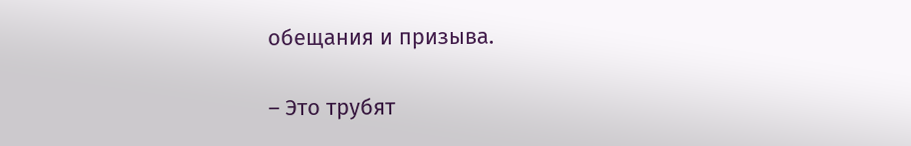обещания и призыва.

– Это трубят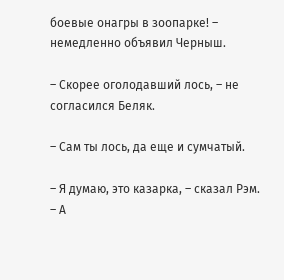боевые онагры в зоопарке! – немедленно объявил Черныш.

– Скорее оголодавший лось, – не согласился Беляк.

– Сам ты лось, да еще и сумчатый.

– Я думаю, это казарка, – сказал Рэм. – А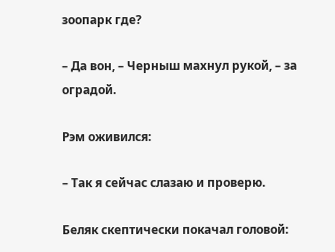зоопарк где?

– Да вон, – Черныш махнул рукой, – за оградой.

Рэм оживился:

– Так я сейчас слазаю и проверю.

Беляк скептически покачал головой: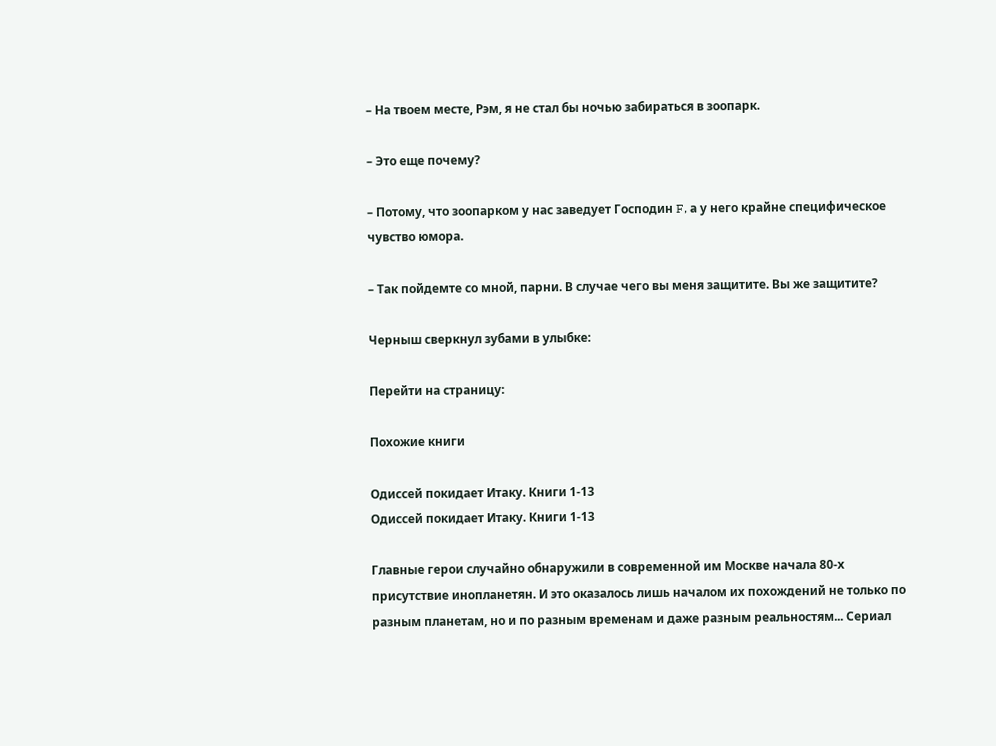– На твоем месте, Рэм, я не стал бы ночью забираться в зоопарк.

– Это еще почему?

– Потому, что зоопарком у нас заведует Господин F, а у него крайне специфическое чувство юмора.

– Так пойдемте со мной, парни. В случае чего вы меня защитите. Вы же защитите?

Черныш сверкнул зубами в улыбке:

Перейти на страницу:

Похожие книги

Одиссей покидает Итаку. Книги 1-13
Одиссей покидает Итаку. Книги 1-13

Главные герои случайно обнаружили в современной им Москве начала 80-х присутствие инопланетян. И это оказалось лишь началом их похождений не только по разным планетам, но и по разным временам и даже разным реальностям... Сериал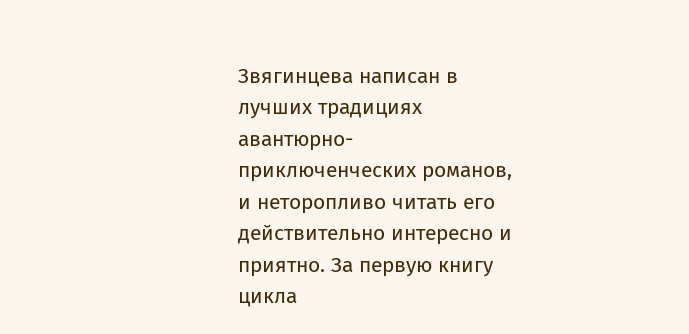Звягинцева написан в лучших традициях авантюрно-приключенческих романов, и неторопливо читать его действительно интересно и приятно. За первую книгу цикла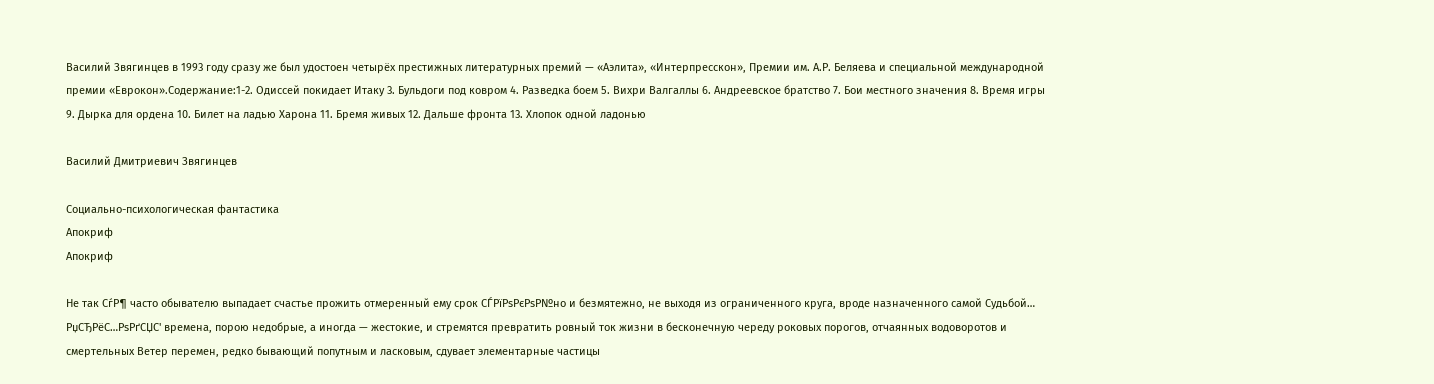Василий Звягинцев в 1993 году сразу же был удостоен четырёх престижных литературных премий — «Аэлита», «Интерпресскон», Премии им. А.Р. Беляева и специальной международной премии «Еврокон».Содержание:1-2. Одиссей покидает Итаку 3. Бульдоги под ковром 4. Разведка боем 5. Вихри Валгаллы 6. Андреевское братство 7. Бои местного значения 8. Время игры 9. Дырка для ордена 10. Билет на ладью Харона 11. Бремя живых 12. Дальше фронта 13. Хлопок одной ладонью

Василий Дмитриевич Звягинцев

Социально-психологическая фантастика
Апокриф
Апокриф

Не так СѓР¶ часто обывателю выпадает счастье прожить отмеренный ему срок СЃРїРѕРєРѕР№но и безмятежно, не выходя из ограниченного круга, вроде назначенного самой Судьбой… РџСЂРёС…РѕРґСЏС' времена, порою недобрые, а иногда — жестокие, и стремятся превратить ровный ток жизни в бесконечную череду роковых порогов, отчаянных водоворотов и смертельных Ветер перемен, редко бывающий попутным и ласковым, сдувает элементарные частицы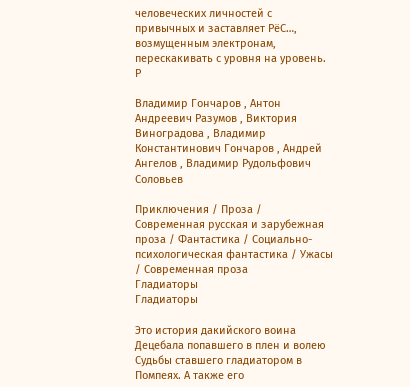человеческих личностей с привычных и заставляет РёС…, возмущенным электронам, перескакивать с уровня на уровень. Р

Владимир Гончаров , Антон Андреевич Разумов , Виктория Виноградова , Владимир Константинович Гончаров , Андрей Ангелов , Владимир Рудольфович Соловьев

Приключения / Проза / Современная русская и зарубежная проза / Фантастика / Социально-психологическая фантастика / Ужасы / Современная проза
Гладиаторы
Гладиаторы

Это история дакийского воина Децебала попавшего в плен и волею Судьбы ставшего гладиатором в Помпеях. А также его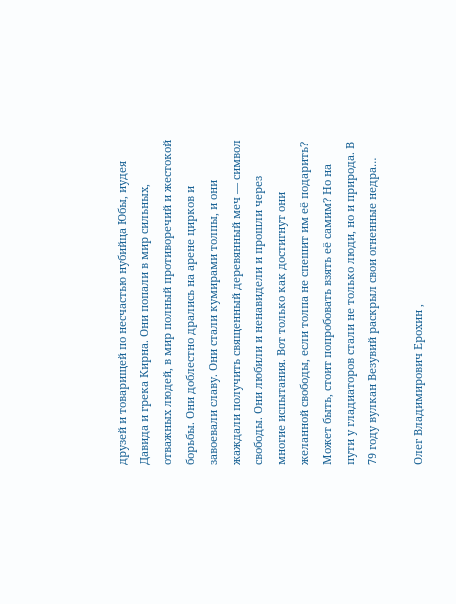друзей и товарищей по несчастью нубийца Юбы, иудея Давида и грека Кирна. Они попали в мир сильных, отважных людей, в мир полный противоречий и жестокой борьбы. Они доблестно дрались на арене цирков и завоевали славу. Они стали кумирами толпы, и они жаждали получить священный деревянный меч — символ свободы. Они любили и ненавидели и прошли через многие испытания. Вот только как достигнут они желанной свободы, если толпа не спешит им её подарить? Может быть, стоит попробовать взять её самим? Но на пути у гладиаторов стали не только люди, но и природа. В 79 году вулкан Везувий раскрыл свои огненные недра…

Олег Владимирович Ерохин ,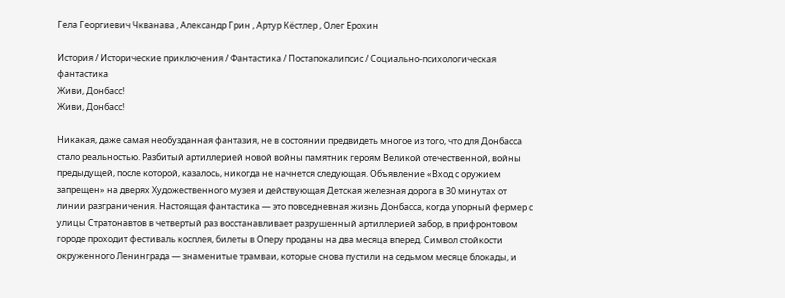Гела Георгиевич Чкванава , Александр Грин , Артур Кёстлер , Олег Ерохин

История / Исторические приключения / Фантастика / Постапокалипсис / Социально-психологическая фантастика
Живи, Донбасс!
Живи, Донбасс!

Никакая, даже самая необузданная фантазия, не в состоянии предвидеть многое из того, что для Донбасса стало реальностью. Разбитый артиллерией новой войны памятник героям Великой отечественной, войны предыдущей, после которой, казалось, никогда не начнется следующая. Объявление «Вход с оружием запрещен» на дверях Художественного музея и действующая Детская железная дорога в 30 минутах от линии разграничения. Настоящая фантастика — это повседневная жизнь Донбасса, когда упорный фермер с улицы Стратонавтов в четвертый раз восстанавливает разрушенный артиллерией забор, в прифронтовом городе проходит фестиваль косплея, билеты в Оперу проданы на два месяца вперед. Символ стойкости окруженного Ленинграда — знаменитые трамваи, которые снова пустили на седьмом месяце блокады, и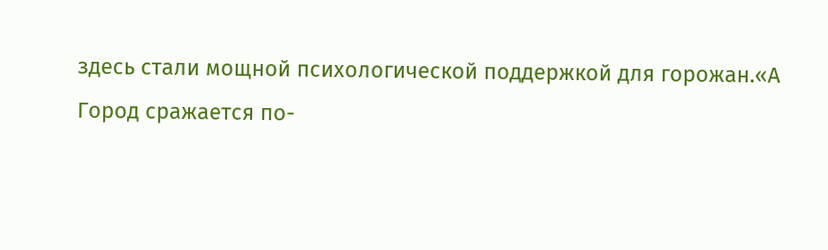здесь стали мощной психологической поддержкой для горожан.«А Город сражается по-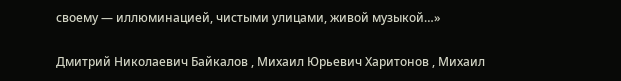своему — иллюминацией, чистыми улицами, живой музыкой…»

Дмитрий Николаевич Байкалов , Михаил Юрьевич Харитонов , Михаил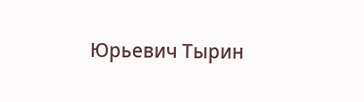Юрьевич Тырин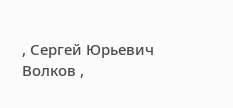, Сергей Юрьевич Волков ,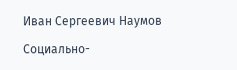Иван Сергеевич Наумов

Социально-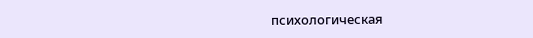психологическая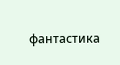фантастика